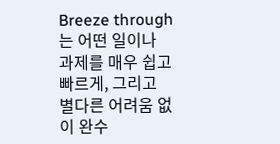Breeze through는 어떤 일이나 과제를 매우 쉽고 빠르게, 그리고 별다른 어려움 없이 완수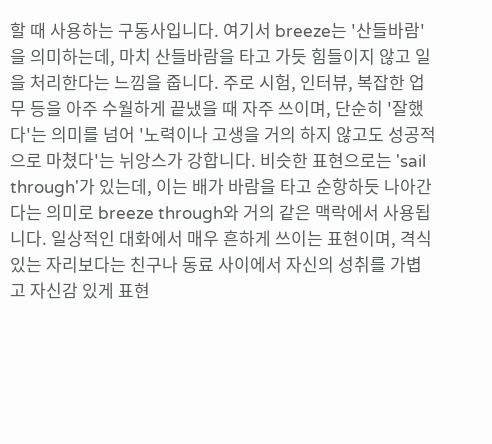할 때 사용하는 구동사입니다. 여기서 breeze는 '산들바람'을 의미하는데, 마치 산들바람을 타고 가듯 힘들이지 않고 일을 처리한다는 느낌을 줍니다. 주로 시험, 인터뷰, 복잡한 업무 등을 아주 수월하게 끝냈을 때 자주 쓰이며, 단순히 '잘했다'는 의미를 넘어 '노력이나 고생을 거의 하지 않고도 성공적으로 마쳤다'는 뉘앙스가 강합니다. 비슷한 표현으로는 'sail through'가 있는데, 이는 배가 바람을 타고 순항하듯 나아간다는 의미로 breeze through와 거의 같은 맥락에서 사용됩니다. 일상적인 대화에서 매우 흔하게 쓰이는 표현이며, 격식 있는 자리보다는 친구나 동료 사이에서 자신의 성취를 가볍고 자신감 있게 표현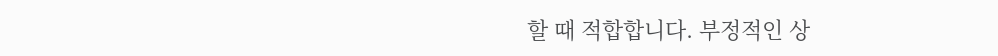할 때 적합합니다. 부정적인 상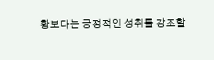황보다는 긍정적인 성취를 강조할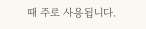때 주로 사용됩니다.